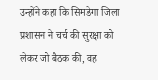उन्होंने कहा कि सिमडेगा जिला प्रशासन ने चर्च की सुरक्षा को लेकर जो बैठक की, वह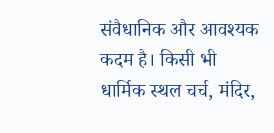संवैधानिक और आवश्यक कदम है। किसी भी धार्मिक स्थल चर्च, मंदिर,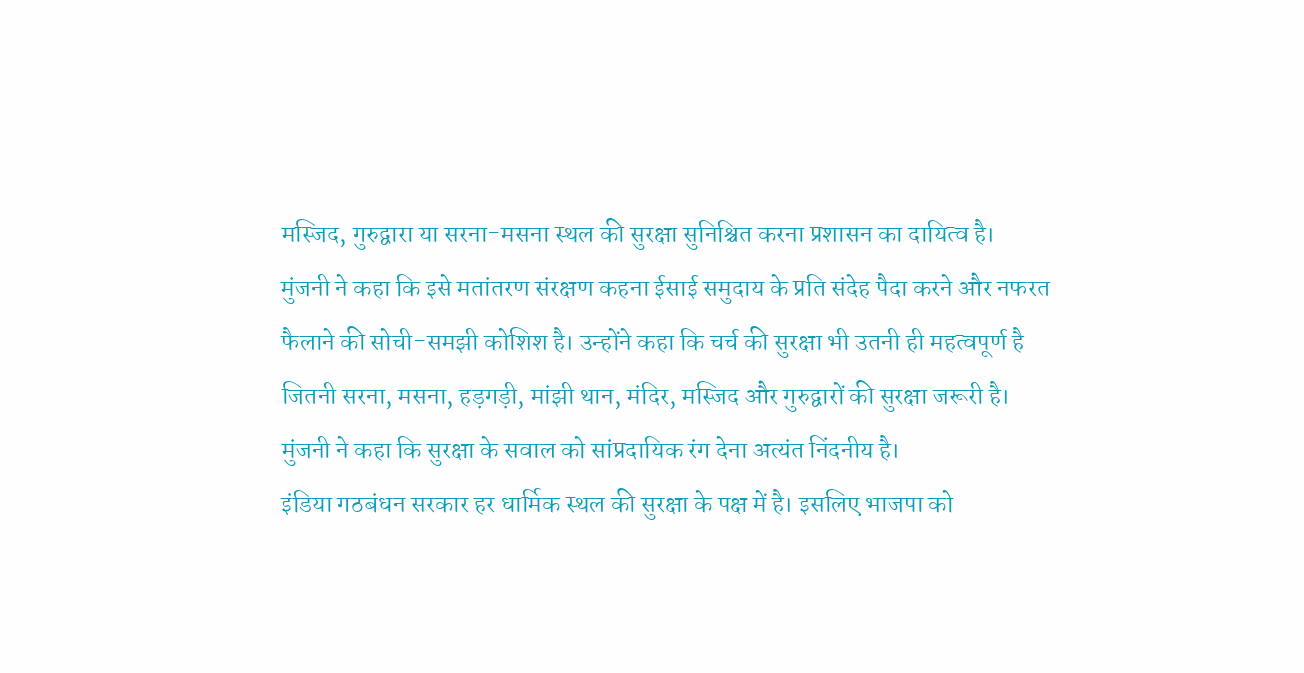मस्जिद, गुरुद्वारा या सरना-मसना स्थल की सुरक्षा सुनिश्चित करना प्रशासन का दायित्व है।
मुंजनी ने कहा कि इसे मतांतरण संरक्षण कहना ईसाई समुदाय के प्रति संदेह पैदा करने और नफरत फैलाने की सोची-समझी कोशिश है। उन्होंने कहा कि चर्च की सुरक्षा भी उतनी ही महत्वपूर्ण है जितनी सरना, मसना, हड़गड़ी, मांझी थान, मंदिर, मस्जिद और गुरुद्वारों की सुरक्षा जरूरी है। मुंजनी ने कहा कि सुरक्षा के सवाल को सांप्रदायिक रंग देना अत्यंत निंदनीय है।
इंडिया गठबंधन सरकार हर धार्मिक स्थल की सुरक्षा के पक्ष में है। इसलिए भाजपा को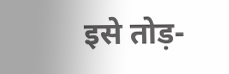इसे तोड़-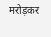मरोड़कर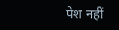पेश नहीं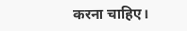करना चाहिए।